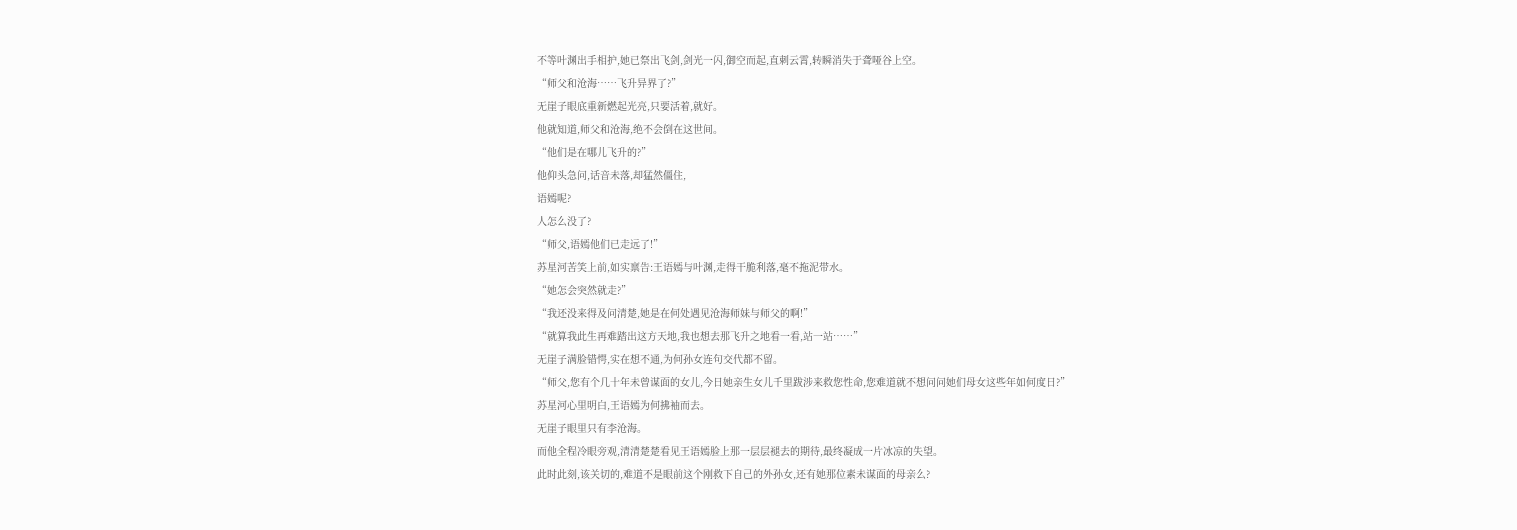不等叶渊出手相护,她已祭出飞剑,剑光一闪,御空而起,直刺云霄,转瞬消失于聋哑谷上空。
“师父和沧海……飞升异界了?”
无崖子眼底重新燃起光亮,只要活着,就好。
他就知道,师父和沧海,绝不会倒在这世间。
“他们是在哪儿飞升的?”
他仰头急问,话音未落,却猛然僵住,
语嫣呢?
人怎么没了?
“师父,语嫣他们已走远了!”
苏星河苦笑上前,如实禀告:王语嫣与叶渊,走得干脆利落,毫不拖泥带水。
“她怎会突然就走?”
“我还没来得及问清楚,她是在何处遇见沧海师妹与师父的啊!”
“就算我此生再难踏出这方天地,我也想去那飞升之地看一看,站一站……”
无崖子满脸错愕,实在想不通,为何孙女连句交代都不留。
“师父,您有个几十年未曾谋面的女儿,今日她亲生女儿千里跋涉来救您性命,您难道就不想问问她们母女这些年如何度日?”
苏星河心里明白,王语嫣为何拂袖而去。
无崖子眼里只有李沧海。
而他全程冷眼旁观,清清楚楚看见王语嫣脸上那一层层褪去的期待,最终凝成一片冰凉的失望。
此时此刻,该关切的,难道不是眼前这个刚救下自己的外孙女,还有她那位素未谋面的母亲么?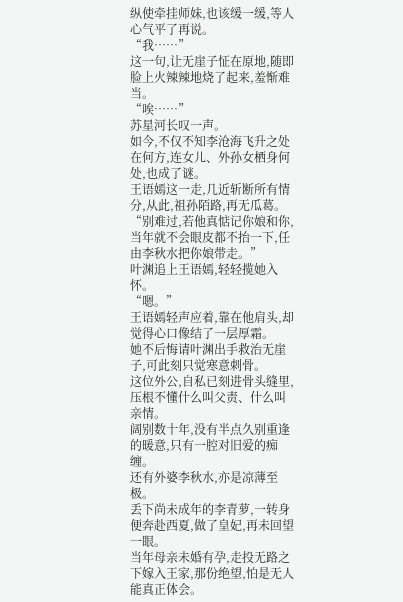纵使牵挂师妹,也该缓一缓,等人心气平了再说。
“我……”
这一句,让无崖子怔在原地,随即脸上火辣辣地烧了起来,羞惭难当。
“唉……”
苏星河长叹一声。
如今,不仅不知李沧海飞升之处在何方,连女儿、外孙女栖身何处,也成了谜。
王语嫣这一走,几近斩断所有情分,从此,祖孙陌路,再无瓜葛。
“别难过,若他真惦记你娘和你,当年就不会眼皮都不抬一下,任由李秋水把你娘带走。”
叶渊追上王语嫣,轻轻揽她入怀。
“嗯。”
王语嫣轻声应着,靠在他肩头,却觉得心口像结了一层厚霜。
她不后悔请叶渊出手救治无崖子,可此刻只觉寒意刺骨。
这位外公,自私已刻进骨头缝里,压根不懂什么叫父责、什么叫亲情。
阔别数十年,没有半点久别重逢的暖意,只有一腔对旧爱的痴缠。
还有外婆李秋水,亦是凉薄至极。
丢下尚未成年的李青萝,一转身便奔赴西夏,做了皇妃,再未回望一眼。
当年母亲未婚有孕,走投无路之下嫁入王家,那份绝望,怕是无人能真正体会。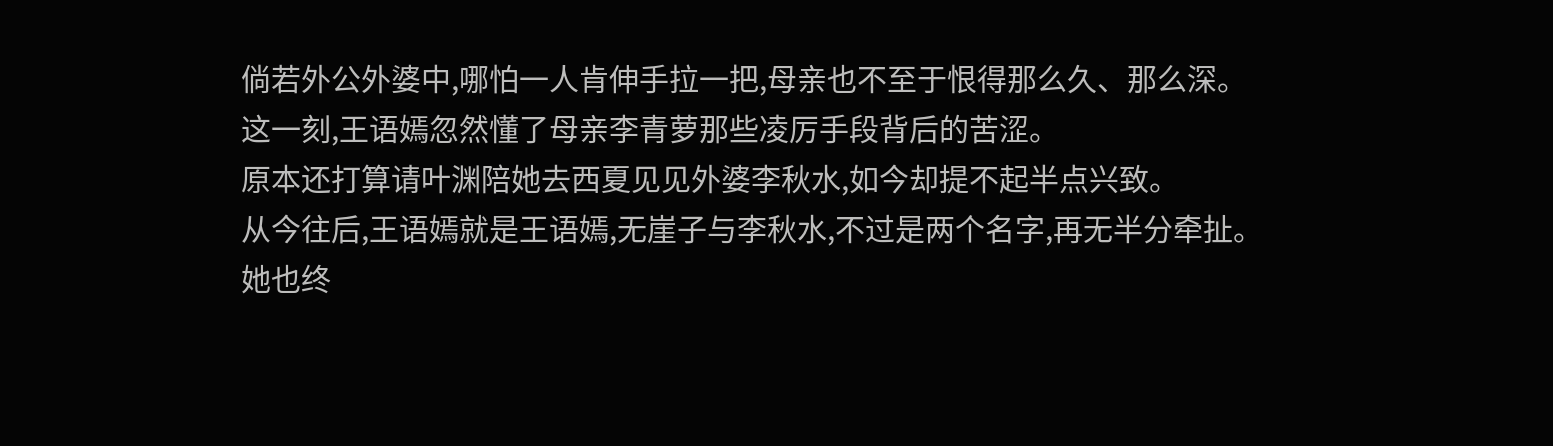倘若外公外婆中,哪怕一人肯伸手拉一把,母亲也不至于恨得那么久、那么深。
这一刻,王语嫣忽然懂了母亲李青萝那些凌厉手段背后的苦涩。
原本还打算请叶渊陪她去西夏见见外婆李秋水,如今却提不起半点兴致。
从今往后,王语嫣就是王语嫣,无崖子与李秋水,不过是两个名字,再无半分牵扯。
她也终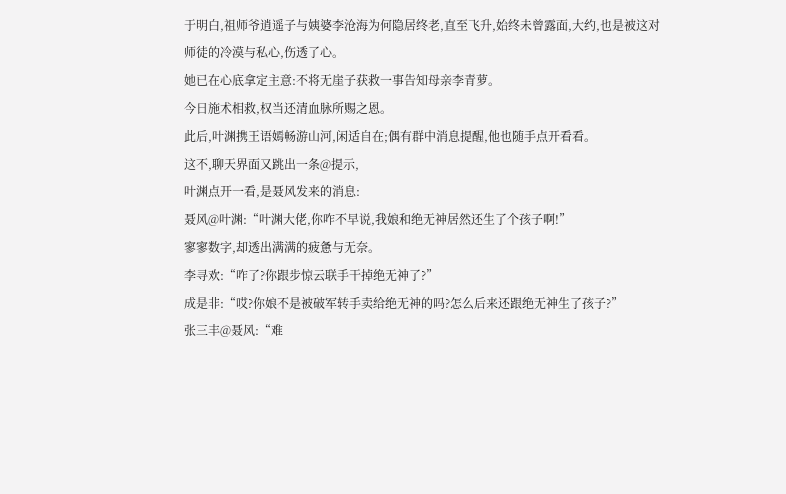于明白,祖师爷逍遥子与姨婆李沧海为何隐居终老,直至飞升,始终未曾露面,大约,也是被这对师徒的冷漠与私心,伤透了心。
她已在心底拿定主意:不将无崖子获救一事告知母亲李青萝。
今日施术相救,权当还清血脉所赐之恩。
此后,叶渊携王语嫣畅游山河,闲适自在;偶有群中消息提醒,他也随手点开看看。
这不,聊天界面又跳出一条@提示,
叶渊点开一看,是聂风发来的消息:
聂风@叶渊:“叶渊大佬,你咋不早说,我娘和绝无神居然还生了个孩子啊!”
寥寥数字,却透出满满的疲惫与无奈。
李寻欢:“咋了?你跟步惊云联手干掉绝无神了?”
成是非:“哎?你娘不是被破军转手卖给绝无神的吗?怎么后来还跟绝无神生了孩子?”
张三丰@聂风:“难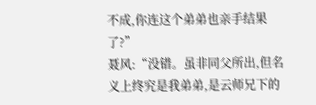不成,你连这个弟弟也亲手结果了?”
聂风:“没错。虽非同父所出,但名义上终究是我弟弟,是云师兄下的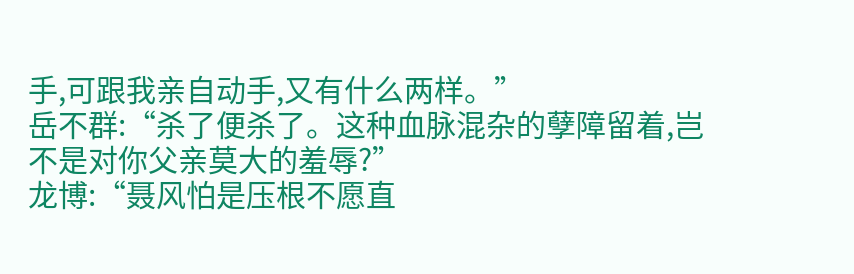手,可跟我亲自动手,又有什么两样。”
岳不群:“杀了便杀了。这种血脉混杂的孽障留着,岂不是对你父亲莫大的羞辱?”
龙博:“聂风怕是压根不愿直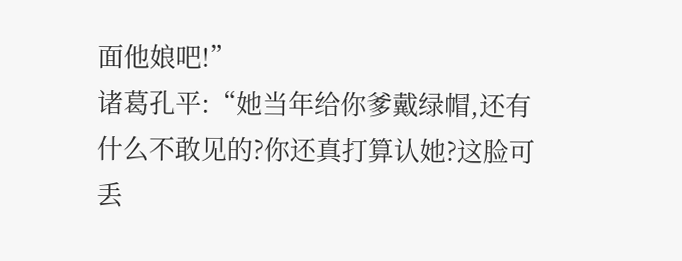面他娘吧!”
诸葛孔平:“她当年给你爹戴绿帽,还有什么不敢见的?你还真打算认她?这脸可丢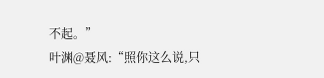不起。”
叶渊@聂风:“照你这么说,只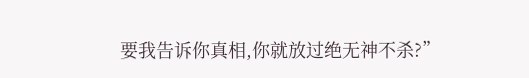要我告诉你真相,你就放过绝无神不杀?”